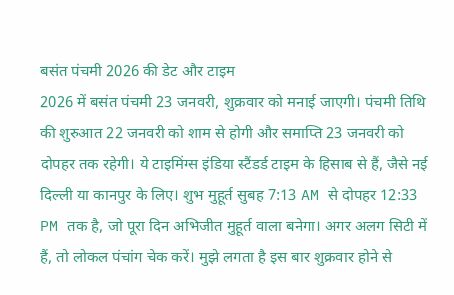बसंत पंचमी 2026 की डेट और टाइम
2026 में बसंत पंचमी 23 जनवरी, शुक्रवार को मनाई जाएगी। पंचमी तिथि की शुरुआत 22 जनवरी को शाम से होगी और समाप्ति 23 जनवरी को दोपहर तक रहेगी। ये टाइमिंग्स इंडिया स्टैंडर्ड टाइम के हिसाब से हैं, जैसे नई दिल्ली या कानपुर के लिए। शुभ मुहूर्त सुबह 7:13 AM से दोपहर 12:33 PM तक है, जो पूरा दिन अभिजीत मुहूर्त वाला बनेगा। अगर अलग सिटी में हैं, तो लोकल पंचांग चेक करें। मुझे लगता है इस बार शुक्रवार होने से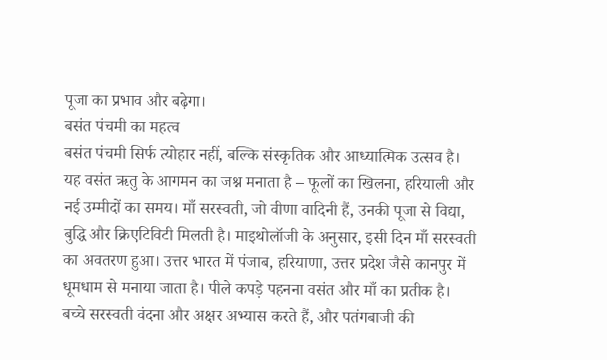पूजा का प्रभाव और बढ़ेगा।
बसंत पंचमी का महत्व
बसंत पंचमी सिर्फ त्योहार नहीं, बल्कि संस्कृतिक और आध्यात्मिक उत्सव है। यह वसंत ऋतु के आगमन का जश्न मनाता है – फूलों का खिलना, हरियाली और नई उम्मीदों का समय। माँ सरस्वती, जो वीणा वादिनी हैं, उनकी पूजा से विद्या, बुद्धि और क्रिएटिविटी मिलती है। माइथोलॉजी के अनुसार, इसी दिन माँ सरस्वती का अवतरण हुआ। उत्तर भारत में पंजाब, हरियाणा, उत्तर प्रदेश जैसे कानपुर में धूमधाम से मनाया जाता है। पीले कपड़े पहनना वसंत और माँ का प्रतीक है। बच्चे सरस्वती वंदना और अक्षर अभ्यास करते हैं, और पतंगबाजी की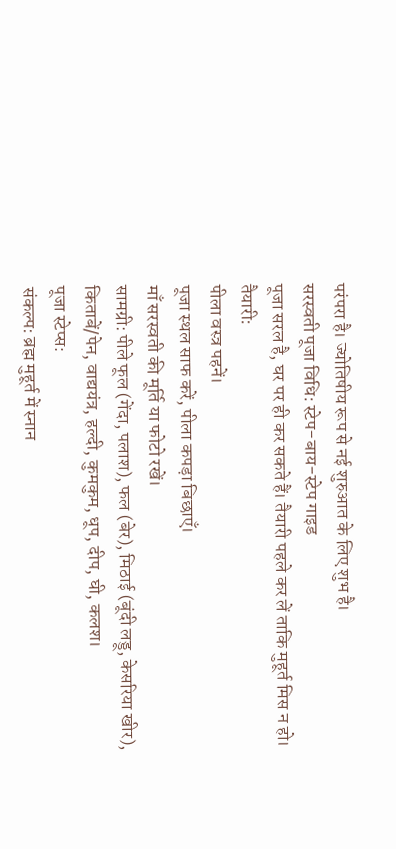परंपरा है। ज्योतिषीय रूप से नई शुरुआत के लिए शुभ है।
सरस्वती पूजा विधि: स्टेप-बाय-स्टेप गाइड
पूजा सरल है, घर पर ही कर सकते हैं। तैयारी पहले कर लें ताकि मुहूर्त मिस न हो।
तैयारी:
पीला वस्त्र पहनें।
पूजा स्थल साफ करें, पीला कपड़ा बिछाएँ।
माँ सरस्वती की मूर्ति या फोटो रखें।
सामग्री: पीले फूल (गेंदा, पलाश), फल (बेर), मिठाई (बूंदी लड्डू, केसरिया खीर), किताबें/पेन, वाद्ययंत्र, हल्दी, कुमकुम, धूप, दीप, घी, कलश।
पूजा स्टेप्स:
संकल्प: ब्रह्म मुहूर्त में स्नान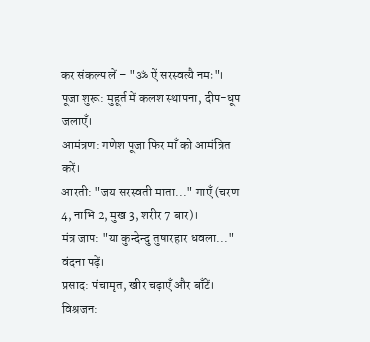कर संकल्प लें – "ॐ ऐं सरस्वत्यै नमः"।
पूजा शुरू: मुहूर्त में कलश स्थापना, दीप-धूप जलाएँ।
आमंत्रण: गणेश पूजा फिर माँ को आमंत्रित करें।
आरती: "जय सरस्वती माता..." गाएँ (चरण 4, नाभि 2, मुख 3, शरीर 7 बार)।
मंत्र जाप: "या कुन्देन्दु तुषारहार धवला..." वंदना पढ़ें।
प्रसाद: पंचामृत, खीर चढ़ाएँ और बाँटें।
विश्रजन: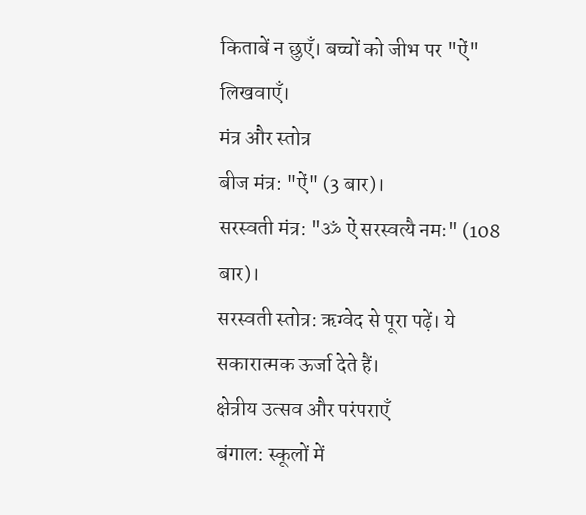किताबें न छुएँ। बच्चों को जीभ पर "ऐं" लिखवाएँ।
मंत्र और स्तोत्र
बीज मंत्र: "ऐं" (3 बार)।
सरस्वती मंत्र: "ॐ ऐं सरस्वत्यै नमः" (108 बार)।
सरस्वती स्तोत्र: ऋग्वेद से पूरा पढ़ें। ये सकारात्मक ऊर्जा देते हैं।
क्षेत्रीय उत्सव और परंपराएँ
बंगाल: स्कूलों में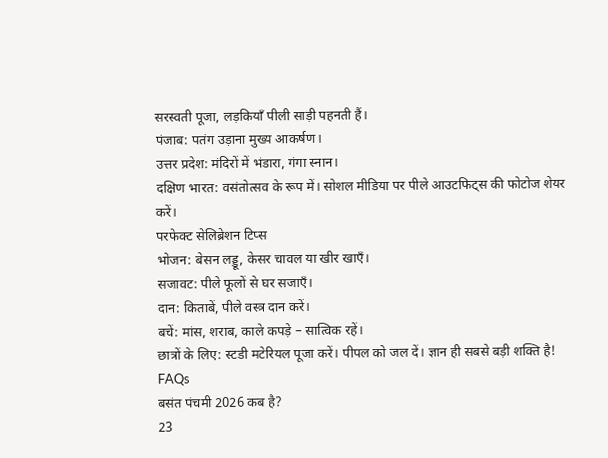सरस्वती पूजा, लड़कियाँ पीली साड़ी पहनती हैं।
पंजाब: पतंग उड़ाना मुख्य आकर्षण।
उत्तर प्रदेश: मंदिरों में भंडारा, गंगा स्नान।
दक्षिण भारत: वसंतोत्सव के रूप में। सोशल मीडिया पर पीले आउटफिट्स की फोटोज शेयर करें।
परफेक्ट सेलिब्रेशन टिप्स
भोजन: बेसन लड्डू, केसर चावल या खीर खाएँ।
सजावट: पीले फूलों से घर सजाएँ।
दान: किताबें, पीले वस्त्र दान करें।
बचें: मांस, शराब, काले कपड़े – सात्विक रहें।
छात्रों के लिए: स्टडी मटेरियल पूजा करें। पीपल को जल दें। ज्ञान ही सबसे बड़ी शक्ति है!
FAQs
बसंत पंचमी 2026 कब है?
23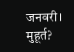जनवरी।
मुहूर्त?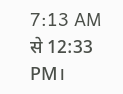7:13 AM से 12:33 PM।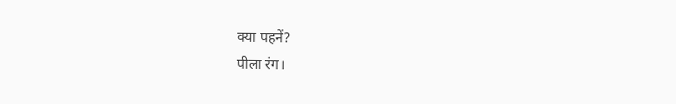क्या पहनें?
पीला रंग।